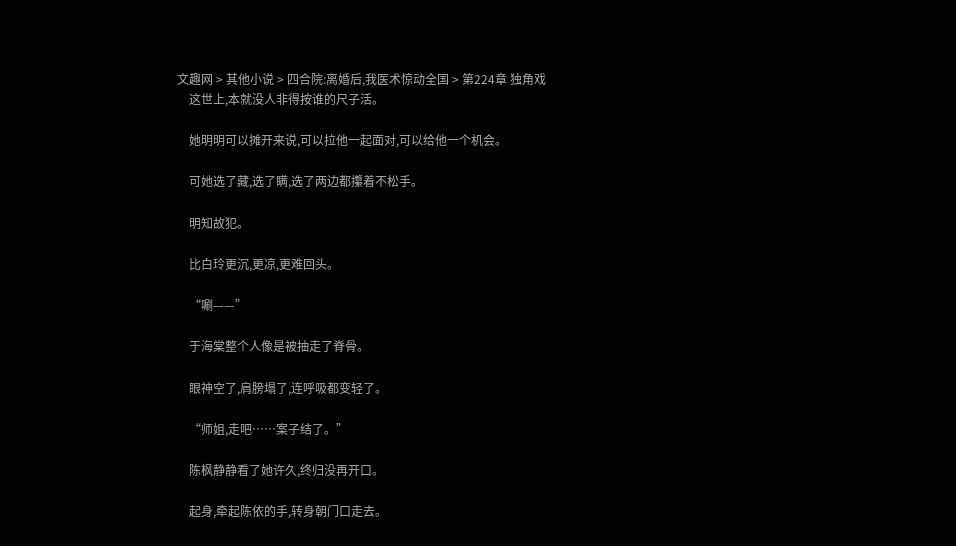文趣网 > 其他小说 > 四合院:离婚后,我医术惊动全国 > 第224章 独角戏
    这世上,本就没人非得按谁的尺子活。

    她明明可以摊开来说,可以拉他一起面对,可以给他一个机会。

    可她选了藏,选了瞒,选了两边都攥着不松手。

    明知故犯。

    比白玲更沉,更凉,更难回头。

    “唰——”

    于海棠整个人像是被抽走了脊骨。

    眼神空了,肩膀塌了,连呼吸都变轻了。

    “师姐,走吧……案子结了。”

    陈枫静静看了她许久,终归没再开口。

    起身,牵起陈依的手,转身朝门口走去。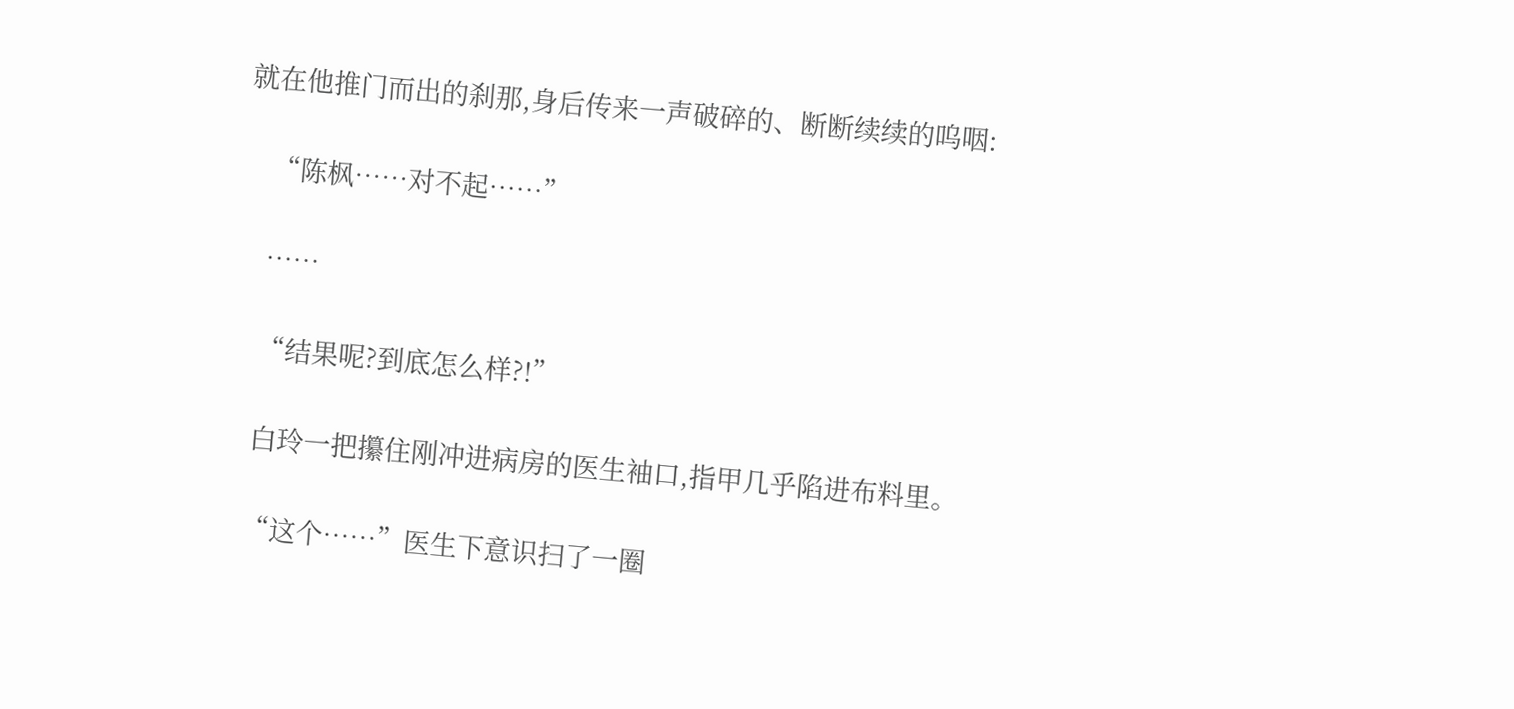就在他推门而出的刹那,身后传来一声破碎的、断断续续的呜咽:

    “陈枫……对不起……”

    ……

    “结果呢?到底怎么样?!”

    白玲一把攥住刚冲进病房的医生袖口,指甲几乎陷进布料里。

    “这个……”医生下意识扫了一圈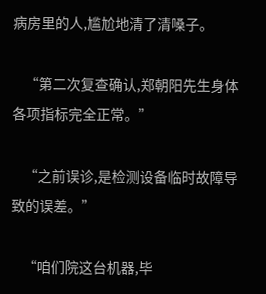病房里的人,尴尬地清了清嗓子。

    “第二次复查确认,郑朝阳先生身体各项指标完全正常。”

    “之前误诊,是检测设备临时故障导致的误差。”

    “咱们院这台机器,毕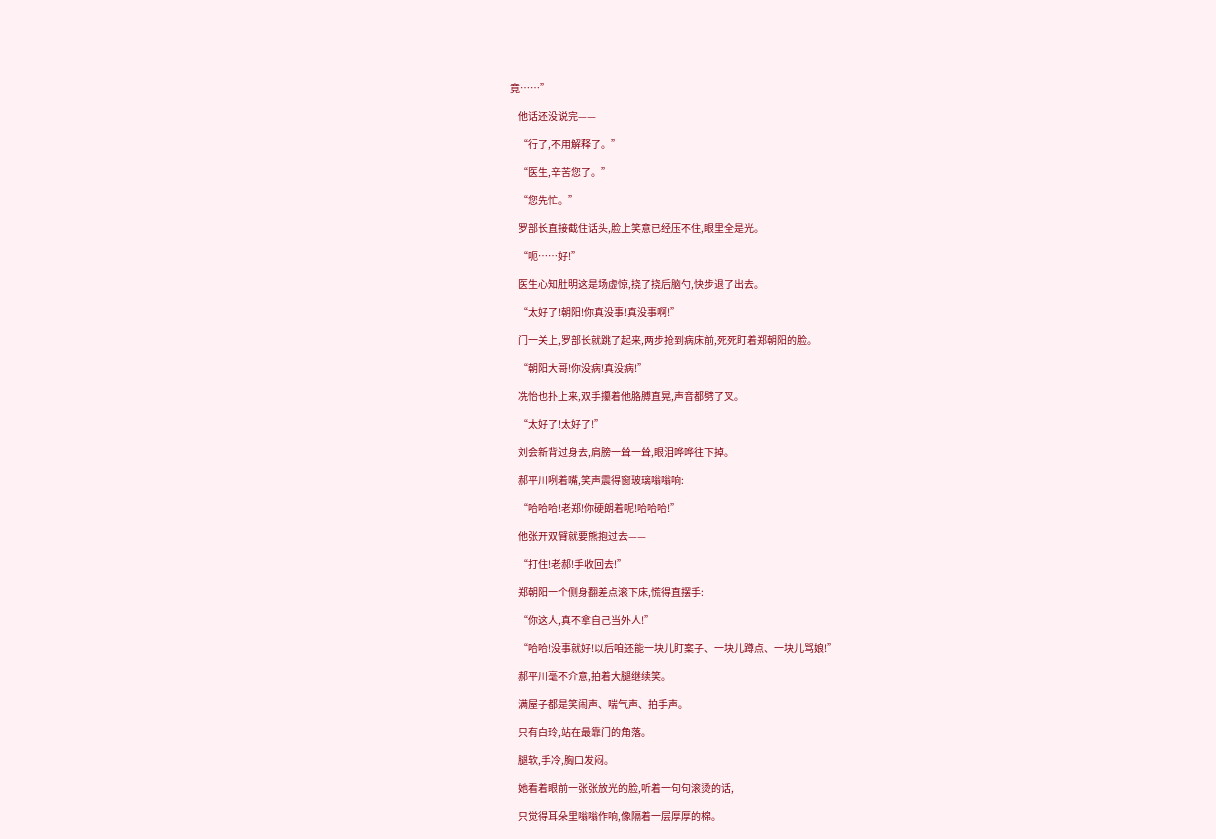竟……”

    他话还没说完——

    “行了,不用解释了。”

    “医生,辛苦您了。”

    “您先忙。”

    罗部长直接截住话头,脸上笑意已经压不住,眼里全是光。

    “呃……好!”

    医生心知肚明这是场虚惊,挠了挠后脑勺,快步退了出去。

    “太好了!朝阳!你真没事!真没事啊!”

    门一关上,罗部长就跳了起来,两步抢到病床前,死死盯着郑朝阳的脸。

    “朝阳大哥!你没病!真没病!”

    冼怡也扑上来,双手攥着他胳膊直晃,声音都劈了叉。

    “太好了!太好了!”

    刘会新背过身去,肩膀一耸一耸,眼泪哗哗往下掉。

    郝平川咧着嘴,笑声震得窗玻璃嗡嗡响:

    “哈哈哈!老郑!你硬朗着呢!哈哈哈!”

    他张开双臂就要熊抱过去——

    “打住!老郝!手收回去!”

    郑朝阳一个侧身翻差点滚下床,慌得直摆手:

    “你这人,真不拿自己当外人!”

    “哈哈!没事就好!以后咱还能一块儿盯案子、一块儿蹲点、一块儿骂娘!”

    郝平川毫不介意,拍着大腿继续笑。

    满屋子都是笑闹声、喘气声、拍手声。

    只有白玲,站在最靠门的角落。

    腿软,手冷,胸口发闷。

    她看着眼前一张张放光的脸,听着一句句滚烫的话,

    只觉得耳朵里嗡嗡作响,像隔着一层厚厚的棉。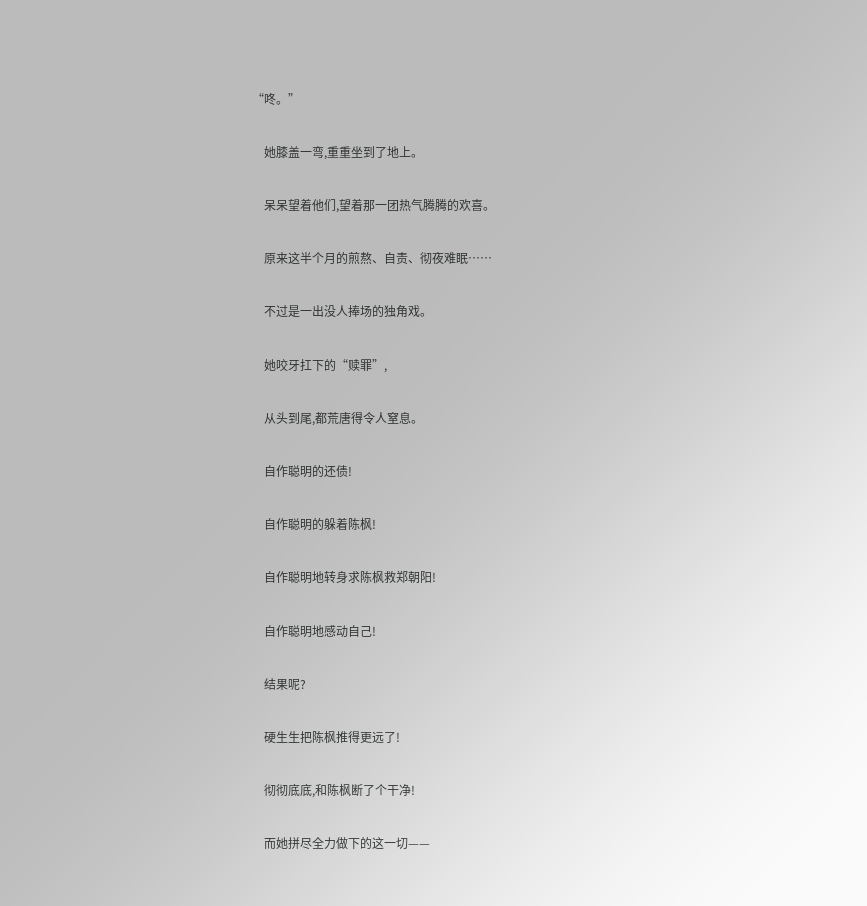“咚。”

    她膝盖一弯,重重坐到了地上。

    呆呆望着他们,望着那一团热气腾腾的欢喜。

    原来这半个月的煎熬、自责、彻夜难眠……

    不过是一出没人捧场的独角戏。

    她咬牙扛下的“赎罪”,

    从头到尾,都荒唐得令人窒息。

    自作聪明的还债!

    自作聪明的躲着陈枫!

    自作聪明地转身求陈枫救郑朝阳!

    自作聪明地感动自己!

    结果呢?

    硬生生把陈枫推得更远了!

    彻彻底底,和陈枫断了个干净!

    而她拼尽全力做下的这一切——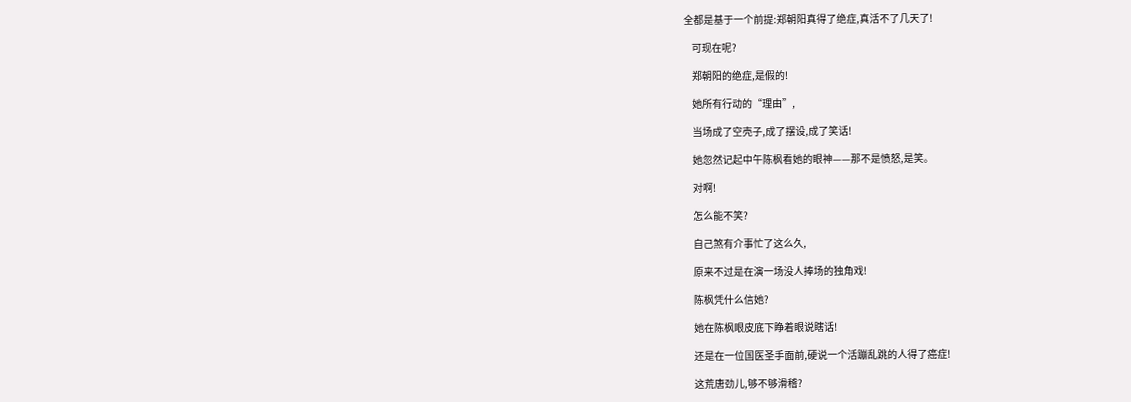全都是基于一个前提:郑朝阳真得了绝症,真活不了几天了!

    可现在呢?

    郑朝阳的绝症,是假的!

    她所有行动的“理由”,

    当场成了空壳子,成了摆设,成了笑话!

    她忽然记起中午陈枫看她的眼神——那不是愤怒,是笑。

    对啊!

    怎么能不笑?

    自己煞有介事忙了这么久,

    原来不过是在演一场没人捧场的独角戏!

    陈枫凭什么信她?

    她在陈枫眼皮底下睁着眼说瞎话!

    还是在一位国医圣手面前,硬说一个活蹦乱跳的人得了癌症!

    这荒唐劲儿,够不够滑稽?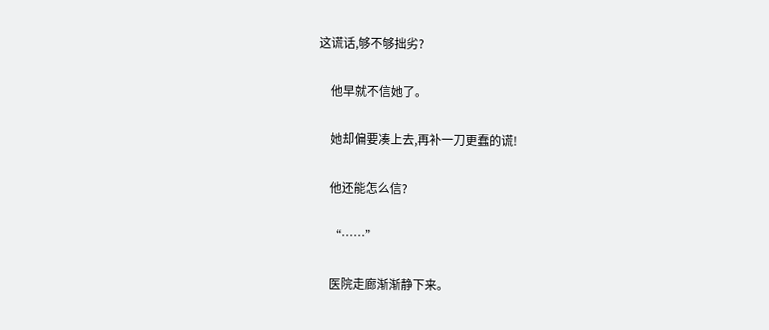这谎话,够不够拙劣?

    他早就不信她了。

    她却偏要凑上去,再补一刀更蠢的谎!

    他还能怎么信?

    “……”

    医院走廊渐渐静下来。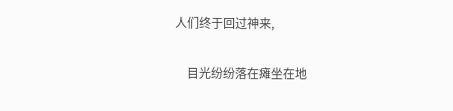人们终于回过神来,

    目光纷纷落在瘫坐在地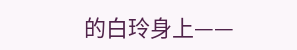的白玲身上——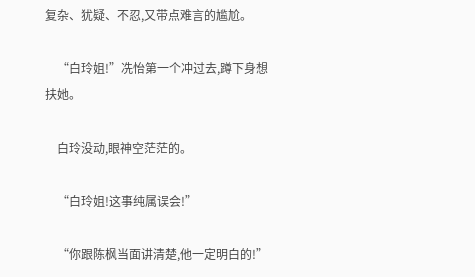复杂、犹疑、不忍,又带点难言的尴尬。

    “白玲姐!”冼怡第一个冲过去,蹲下身想扶她。

    白玲没动,眼神空茫茫的。

    “白玲姐!这事纯属误会!”

    “你跟陈枫当面讲清楚,他一定明白的!”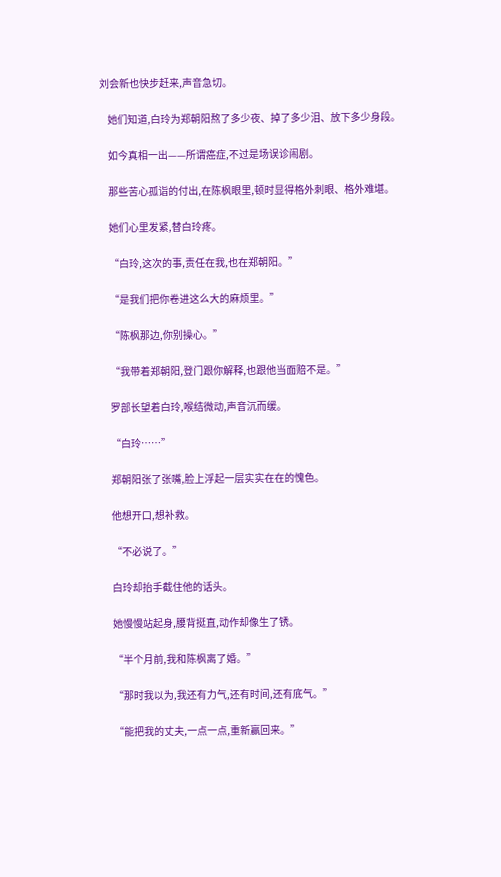刘会新也快步赶来,声音急切。

    她们知道,白玲为郑朝阳熬了多少夜、掉了多少泪、放下多少身段。

    如今真相一出——所谓癌症,不过是场误诊闹剧。

    那些苦心孤诣的付出,在陈枫眼里,顿时显得格外刺眼、格外难堪。

    她们心里发紧,替白玲疼。

    “白玲,这次的事,责任在我,也在郑朝阳。”

    “是我们把你卷进这么大的麻烦里。”

    “陈枫那边,你别操心。”

    “我带着郑朝阳,登门跟你解释,也跟他当面赔不是。”

    罗部长望着白玲,喉结微动,声音沉而缓。

    “白玲……”

    郑朝阳张了张嘴,脸上浮起一层实实在在的愧色。

    他想开口,想补救。

    “不必说了。”

    白玲却抬手截住他的话头。

    她慢慢站起身,腰背挺直,动作却像生了锈。

    “半个月前,我和陈枫离了婚。”

    “那时我以为,我还有力气,还有时间,还有底气。”

    “能把我的丈夫,一点一点,重新赢回来。”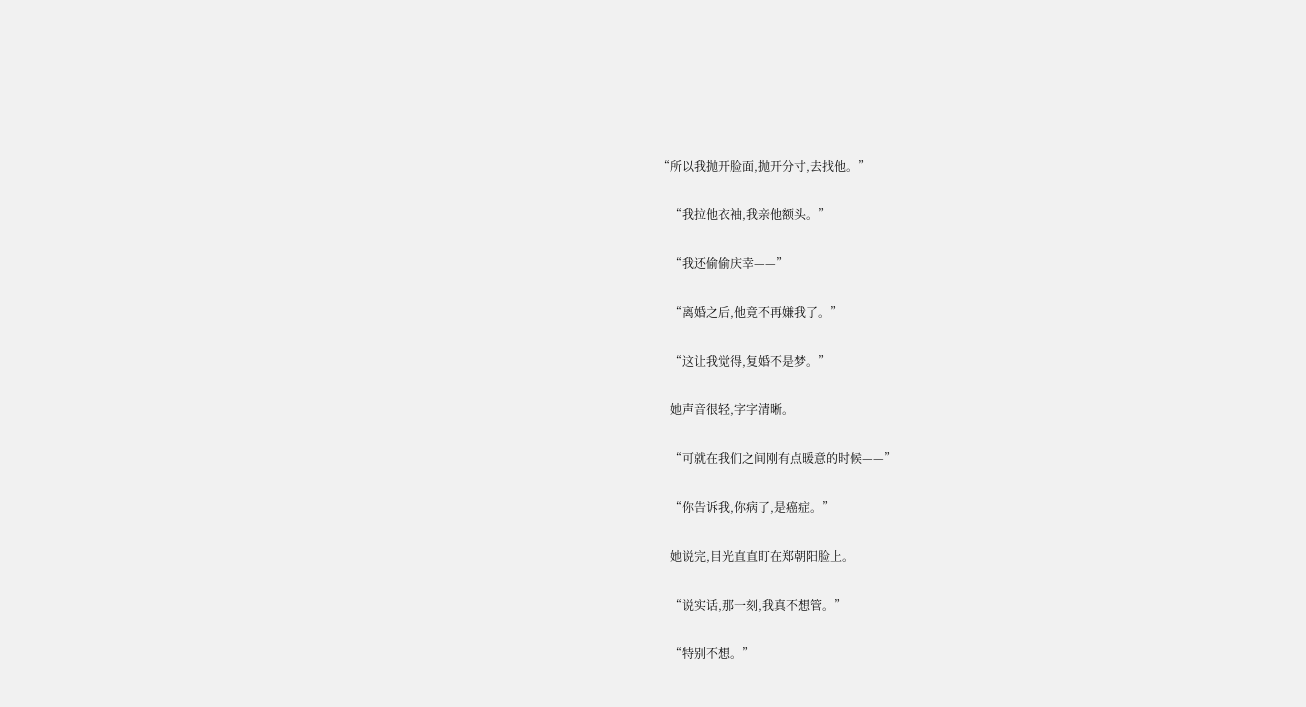“所以我抛开脸面,抛开分寸,去找他。”

    “我拉他衣袖,我亲他额头。”

    “我还偷偷庆幸——”

    “离婚之后,他竟不再嫌我了。”

    “这让我觉得,复婚不是梦。”

    她声音很轻,字字清晰。

    “可就在我们之间刚有点暖意的时候——”

    “你告诉我,你病了,是癌症。”

    她说完,目光直直盯在郑朝阳脸上。

    “说实话,那一刻,我真不想管。”

    “特别不想。”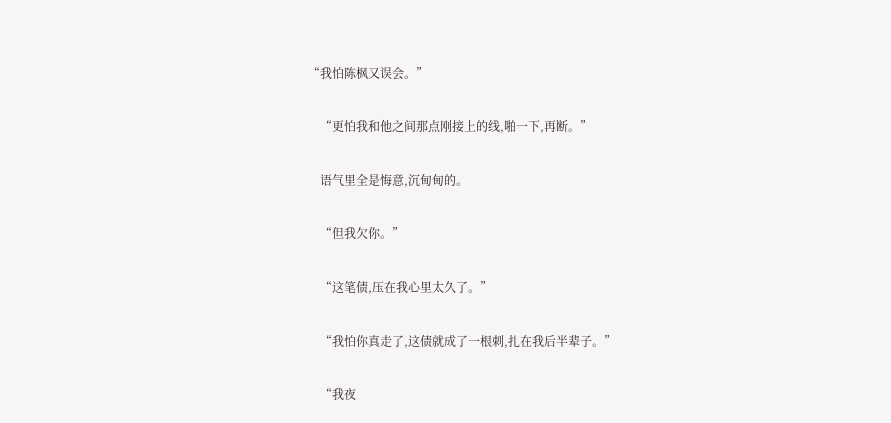“我怕陈枫又误会。”

    “更怕我和他之间那点刚接上的线,啪一下,再断。”

    语气里全是悔意,沉甸甸的。

    “但我欠你。”

    “这笔债,压在我心里太久了。”

    “我怕你真走了,这债就成了一根刺,扎在我后半辈子。”

    “我夜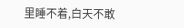里睡不着,白天不敢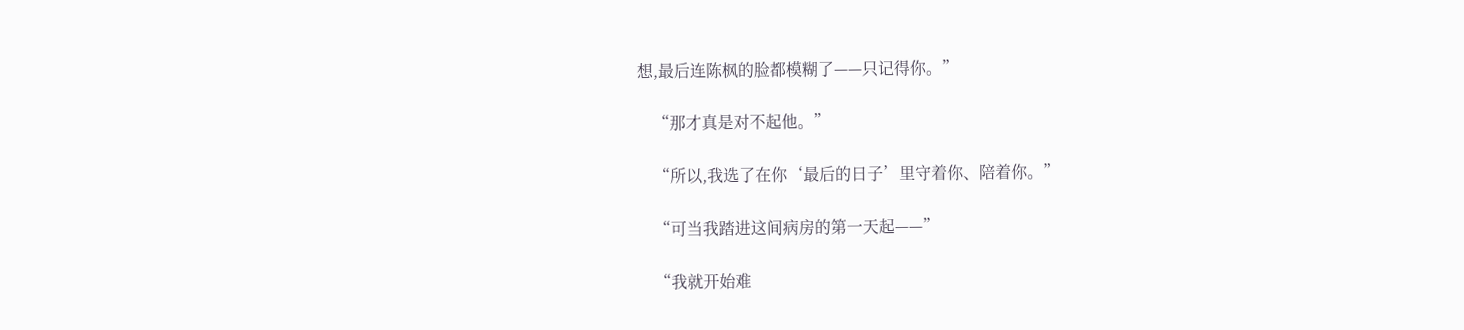想,最后连陈枫的脸都模糊了——只记得你。”

    “那才真是对不起他。”

    “所以,我选了在你‘最后的日子’里守着你、陪着你。”

    “可当我踏进这间病房的第一天起——”

    “我就开始难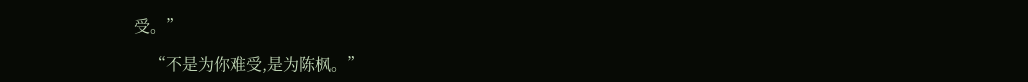受。”

    “不是为你难受,是为陈枫。”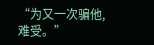“为又一次骗他,难受。”